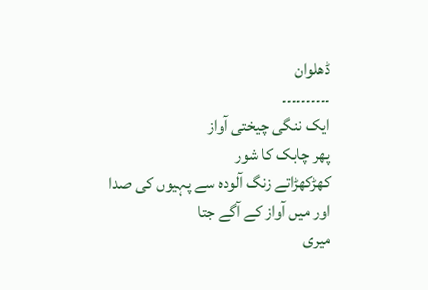ڈھلوان
۔۔۔۔۔۔۔۔۔۔
ایک ننگی چیختی آواز
پھر چابک کا شور
کھڑکھڑاتے زنگ آلودہ سے پہیوں کی صدا
اور میں آواز کے آگے جتا
میری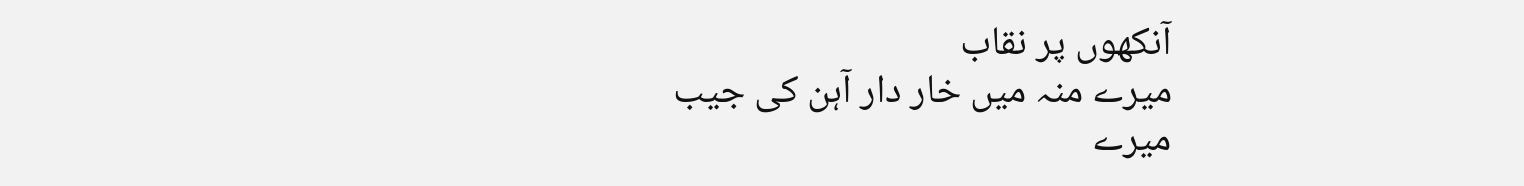آنکھوں پر نقاب
میرے منہ میں خار دار آہن کی جیب
میرے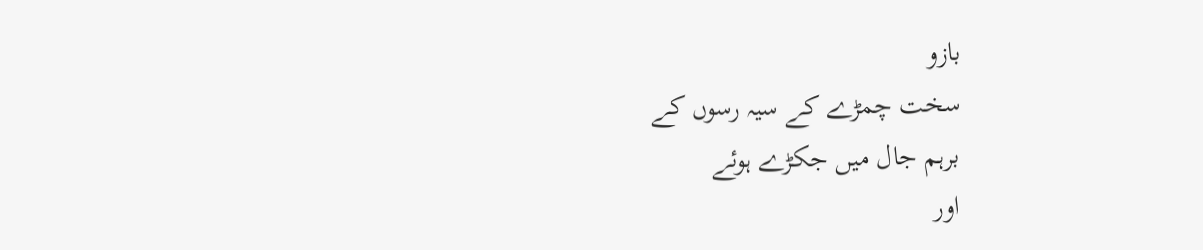بازو
سخت چمڑے کے سیہ رسوں کے
برہم جال میں جکڑے ہوئے
اور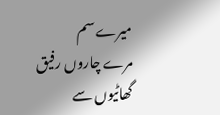میرے سم
مرے چاروں رفیق
گھاٹیوں سے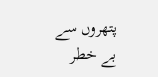پتھروں سے بے خطر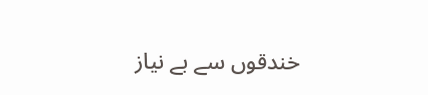خندقوں سے بے نیاز